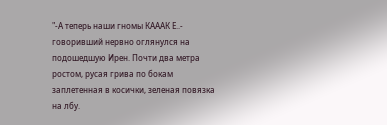"-А теперь наши гномы КАААК Е..- говоривший нервно оглянулся на подошедшую Ирен. Почти два метра ростом, русая грива по бокам заплетенная в косички, зеленая повязка на лбу.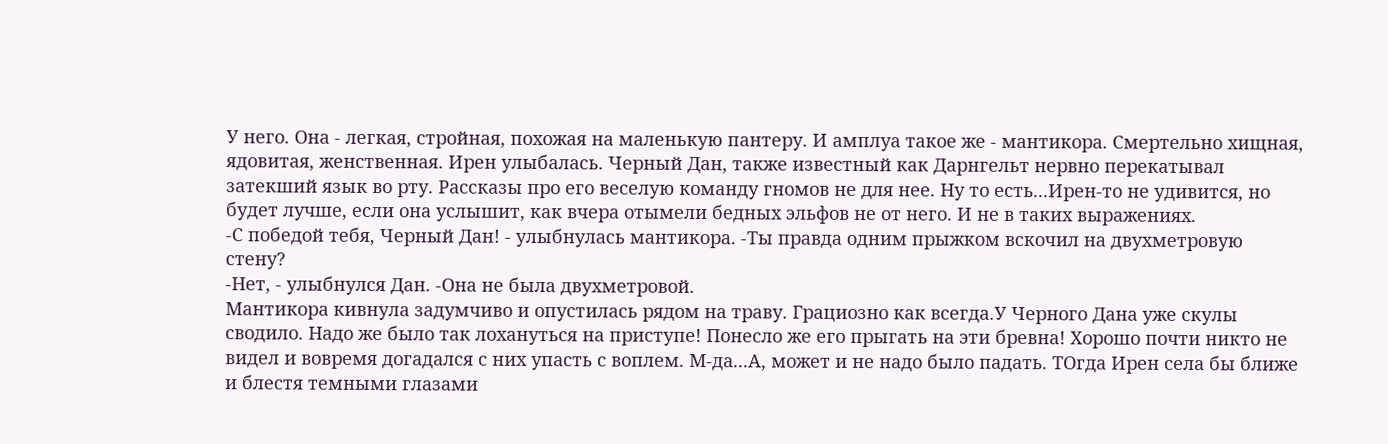У него. Она - легкая, стройная, похожая на маленькую пантеру. И амплуа такое же - мантикора. Смертельно хищная, ядовитая, женственная. Ирен улыбалась. Черный Дан, также известный как Дарнгельт нервно перекатывал затекший язык во рту. Рассказы про его веселую команду гномов не для нее. Ну то есть...Ирен-то не удивится, но будет лучше, если она услышит, как вчера отымели бедных эльфов не от него. И не в таких выражениях.
-С победой тебя, Черный Дан! - улыбнулась мантикора. -Ты правда одним прыжком вскочил на двухметровую стену?
-Нет, - улыбнулся Дан. -Она не была двухметровой.
Мантикора кивнула задумчиво и опустилась рядом на траву. Грациозно как всегда.У Черного Дана уже скулы сводило. Надо же было так лохануться на приступе! Понесло же его прыгать на эти бревна! Хорошо почти никто не видел и вовремя догадался с них упасть с воплем. М-да...А, может и не надо было падать. ТОгда Ирен села бы ближе и блестя темными глазами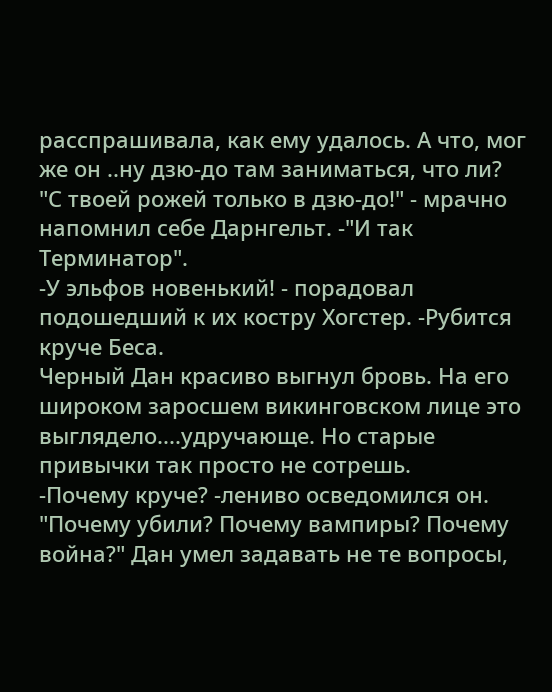расспрашивала, как ему удалось. А что, мог же он ..ну дзю-до там заниматься, что ли?
"С твоей рожей только в дзю-до!" - мрачно напомнил себе Дарнгельт. -"И так Терминатор".
-У эльфов новенький! - порадовал подошедший к их костру Хогстер. -Рубится круче Беса.
Черный Дан красиво выгнул бровь. На его широком заросшем викинговском лице это выглядело....удручающе. Но старые привычки так просто не сотрешь.
-Почему круче? -лениво осведомился он.
"Почему убили? Почему вампиры? Почему война?" Дан умел задавать не те вопросы,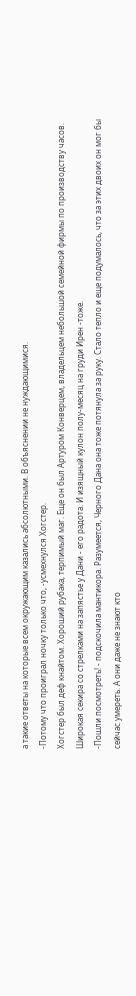а такие ответы на которые всем окружающим казались абсолютными. В объяснении не нуждающимися.
-Потому что проиграл ночку только что, -усмехнулся Хогстер.
Хогстер был деф кнайтом. Хороший рубака, терпимый маг. Еще он был Артуром Конверцем, владельцем небольшой семейной фирмы по производству часов. Широкая секира со стрелками на запястье у Дани - его радота. И изящный кулон полу-месяц на груди Ирен -тоже.
-Пошли посмотреть! - подскочила мантикора. Разумеется, Черного Дана она тоже потянула за руку. Стало тепло и еще подумалось, что за этих двоих он мог бы сейчас умереть. А они даже не знают кто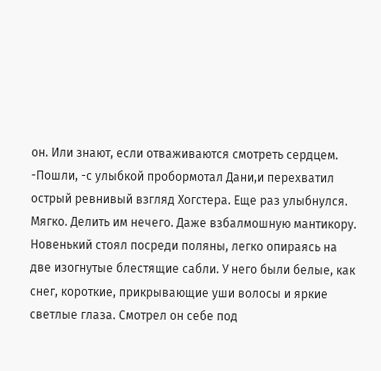он. Или знают, если отваживаются смотреть сердцем.
-Пошли, -с улыбкой пробормотал Дани,и перехватил острый ревнивый взгляд Хогстера. Еще раз улыбнулся. Мягко. Делить им нечего. Даже взбалмошную мантикору.
Новенький стоял посреди поляны, легко опираясь на две изогнутые блестящие сабли. У него были белые, как снег, короткие, прикрывающие уши волосы и яркие светлые глаза. Смотрел он себе под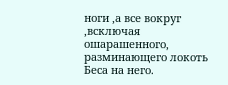ноги ,а все вокруг ,всключая ошарашенного, разминающего локоть Беса на него.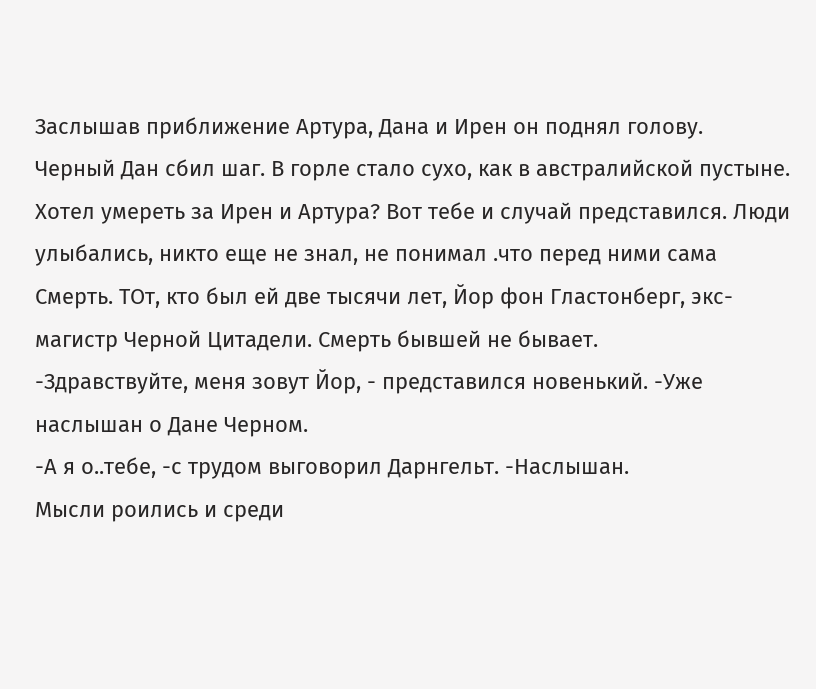Заслышав приближение Артура, Дана и Ирен он поднял голову.
Черный Дан сбил шаг. В горле стало сухо, как в австралийской пустыне. Хотел умереть за Ирен и Артура? Вот тебе и случай представился. Люди улыбались, никто еще не знал, не понимал .что перед ними сама Смерть. ТОт, кто был ей две тысячи лет, Йор фон Гластонберг, экс-магистр Черной Цитадели. Смерть бывшей не бывает.
-Здравствуйте, меня зовут Йор, - представился новенький. -Уже наслышан о Дане Черном.
-А я о..тебе, -с трудом выговорил Дарнгельт. -Наслышан.
Мысли роились и среди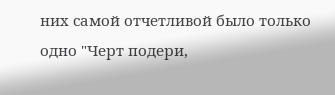них самой отчетливой было только одно "Черт подери,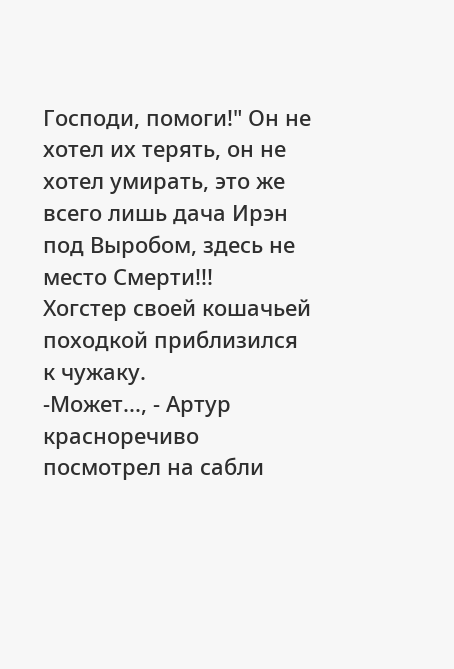Господи, помоги!" Он не хотел их терять, он не хотел умирать, это же всего лишь дача Ирэн под Выробом, здесь не место Смерти!!!
Хогстер своей кошачьей походкой приблизился к чужаку.
-Может..., - Артур красноречиво посмотрел на сабли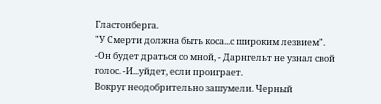Гластонберга.
"У Смерти должна быть коса...с широким лезвием".
-Он будет драться со мной, - Дарнгельт не узнал свой голос. -И...уйдет, если проиграет.
Вокруг неодобрительно зашумели. Черный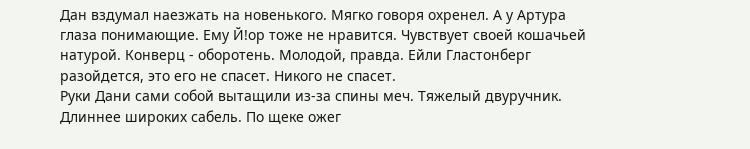Дан вздумал наезжать на новенького. Мягко говоря охренел. А у Артура глаза понимающие. Ему Й!ор тоже не нравится. Чувствует своей кошачьей натурой. Конверц - оборотень. Молодой, правда. Ейли Гластонберг разойдется, это его не спасет. Никого не спасет.
Руки Дани сами собой вытащили из-за спины меч. Тяжелый двуручник. Длиннее широких сабель. По щеке ожег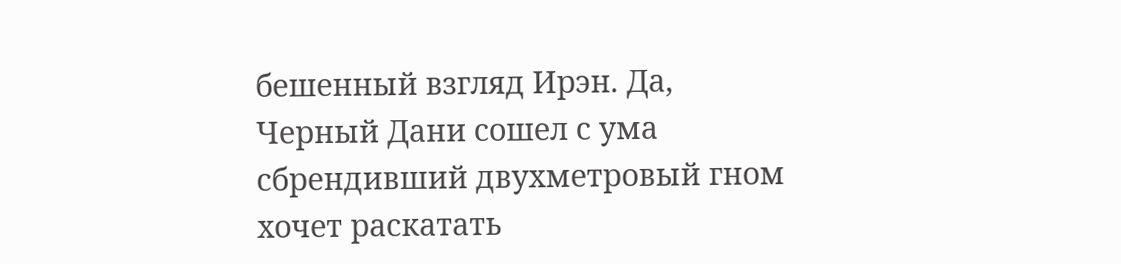бешенный взгляд Ирэн. Да, Черный Дани сошел с ума сбрендивший двухметровый гном хочет раскатать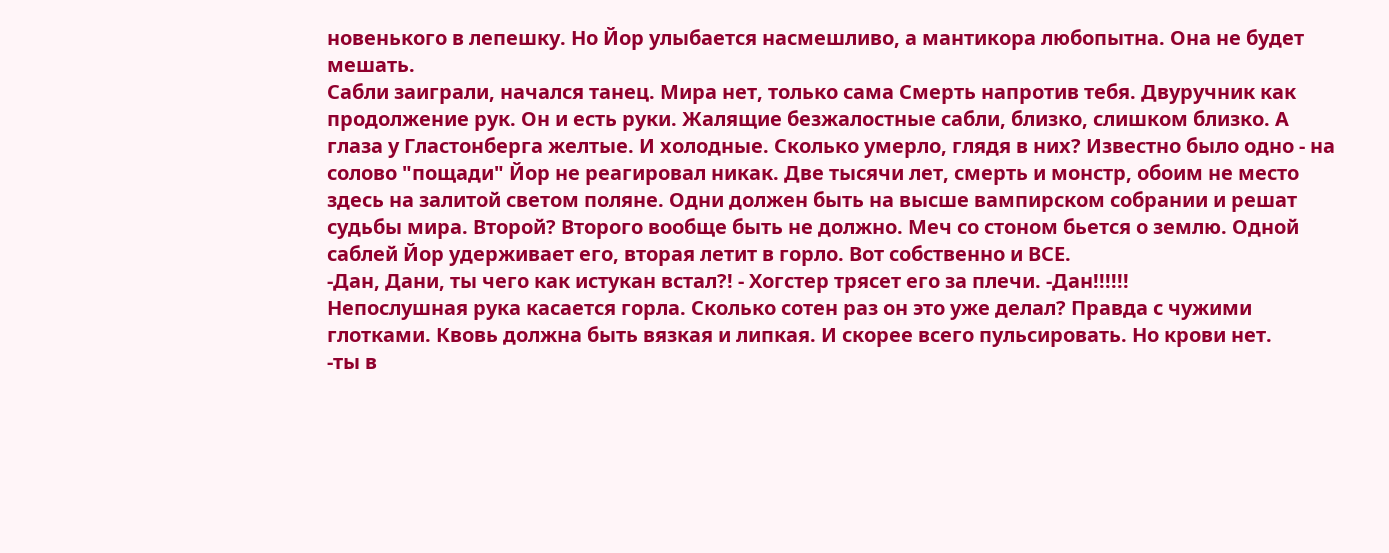новенького в лепешку. Но Йор улыбается насмешливо, а мантикора любопытна. Она не будет мешать.
Сабли заиграли, начался танец. Мира нет, только сама Смерть напротив тебя. Двуручник как продолжение рук. Он и есть руки. Жалящие безжалостные сабли, близко, слишком близко. А глаза у Гластонберга желтые. И холодные. Сколько умерло, глядя в них? Известно было одно - на солово "пощади" Йор не реагировал никак. Две тысячи лет, смерть и монстр, обоим не место здесь на залитой светом поляне. Одни должен быть на высше вампирском собрании и решат судьбы мира. Второй? Второго вообще быть не должно. Меч со стоном бьется о землю. Одной саблей Йор удерживает его, вторая летит в горло. Вот собственно и ВСЕ.
-Дан, Дани, ты чего как истукан встал?! - Хогстер трясет его за плечи. -Дан!!!!!!
Непослушная рука касается горла. Сколько сотен раз он это уже делал? Правда с чужими глотками. Квовь должна быть вязкая и липкая. И скорее всего пульсировать. Но крови нет.
-ты в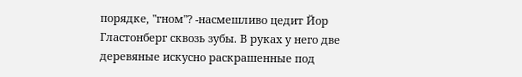порядке, "гном"? -насмешливо цедит Йор Гластонберг сквозь зубы. В руках у него две деревяные искусно раскрашенные под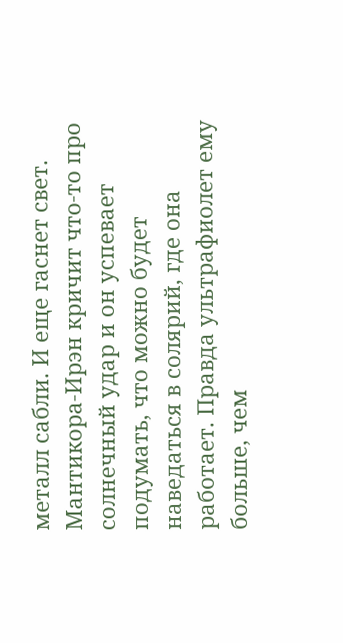металл сабли. И еще гаснет свет. Мантикора-Ирэн кричит что-то про солнечный удар и он успевает подумать, что можно будет наведаться в солярий, где она работает. Правда ультрафиолет ему больше, чем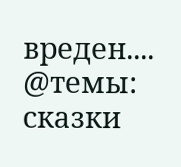вреден....
@темы:
сказки